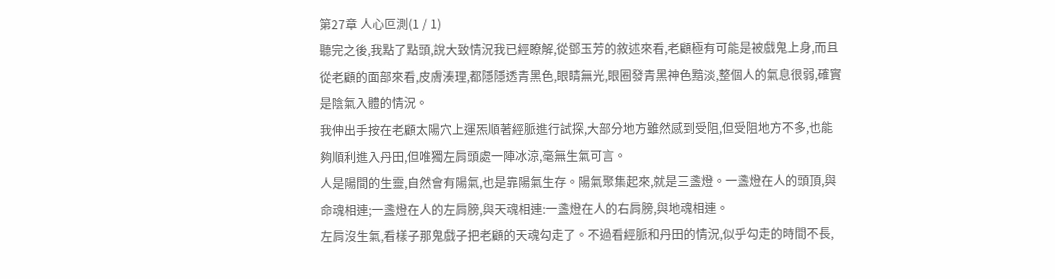第27章 人心叵測(1 / 1)
聽完之後,我點了點頭,說大致情況我已經瞭解,從鄧玉芳的敘述來看,老顧極有可能是被戲鬼上身,而且從老顧的面部來看,皮膚湊理,都隱隱透青黑色,眼睛無光,眼圈發青黑神色黯淡,整個人的氣息很弱,確實是陰氣入體的情況。
我伸出手按在老顧太陽穴上運炁順著經脈進行試探,大部分地方雖然感到受阻,但受阻地方不多,也能夠順利進入丹田,但唯獨左肩頭處一陣冰涼,毫無生氣可言。
人是陽間的生靈,自然會有陽氣,也是靠陽氣生存。陽氣聚集起來,就是三盞燈。一盞燈在人的頭頂,與命魂相連;一盞燈在人的左肩膀,與天魂相連:一盞燈在人的右肩膀,與地魂相連。
左肩沒生氣,看樣子那鬼戲子把老顧的天魂勾走了。不過看經脈和丹田的情況,似乎勾走的時間不長,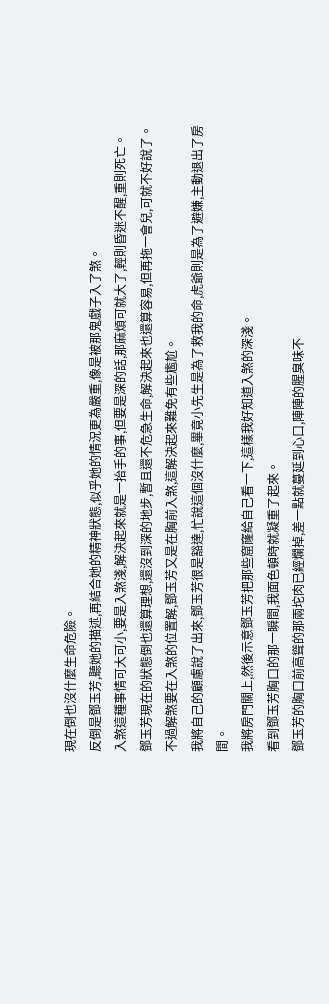現在倒也沒什麼生命危險。
反倒是鄧玉芳,聽她的描述,再結合她的精神狀態,似乎她的情況更為嚴重,像是被那鬼戲子入了煞。
入煞這種事情可大可小,要是入煞淺,解決起來就是一抬手的事,但要是深的話,那麻煩可就大了,輕則昏迷不醒,重則死亡。
鄧玉芳現在的狀態倒也還算理想,還沒到深的地步,暫且還不危急生命,解決起來也還算容易,但再拖一會兒,可就不好說了。不過解煞要在入煞的位置解,鄧玉芳又是在胸前入煞,這解決起來難免有些尷尬。
我將自己的顧慮說了出來,鄧玉芳很是豁達,忙說這個沒什麼,畢竟小先生是為了救我的命,虎爺則是為了避嫌,主動退出了房間。
我將房門關上,然後示意鄧玉芳把那些窟窿給自己看一下,這樣我好知道入煞的深淺。
看到鄧玉芳胸口的那一瞬間,我面色頓時就凝重了起來。
鄧玉芳的胸口前高聳的那兩坨肉已經爛掉,差一點就蔓延到心口,陣陣的腥臭味不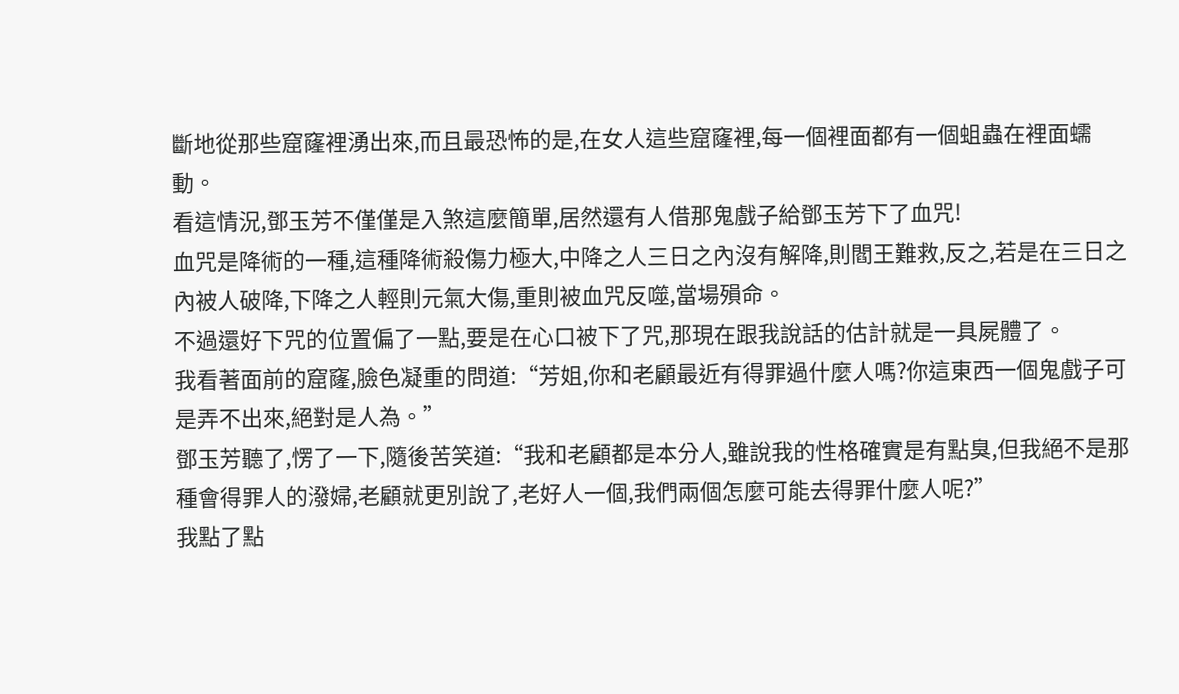斷地從那些窟窿裡湧出來,而且最恐怖的是,在女人這些窟窿裡,每一個裡面都有一個蛆蟲在裡面蠕動。
看這情況,鄧玉芳不僅僅是入煞這麼簡單,居然還有人借那鬼戲子給鄧玉芳下了血咒!
血咒是降術的一種,這種降術殺傷力極大,中降之人三日之內沒有解降,則閻王難救,反之,若是在三日之內被人破降,下降之人輕則元氣大傷,重則被血咒反噬,當場殞命。
不過還好下咒的位置偏了一點,要是在心口被下了咒,那現在跟我說話的估計就是一具屍體了。
我看著面前的窟窿,臉色凝重的問道:“芳姐,你和老顧最近有得罪過什麼人嗎?你這東西一個鬼戲子可是弄不出來,絕對是人為。”
鄧玉芳聽了,愣了一下,隨後苦笑道:“我和老顧都是本分人,雖說我的性格確實是有點臭,但我絕不是那種會得罪人的潑婦,老顧就更別說了,老好人一個,我們兩個怎麼可能去得罪什麼人呢?”
我點了點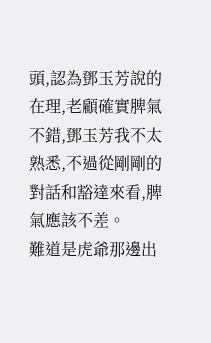頭,認為鄧玉芳說的在理,老顧確實脾氣不錯,鄧玉芳我不太熟悉,不過從剛剛的對話和豁達來看,脾氣應該不差。
難道是虎爺那邊出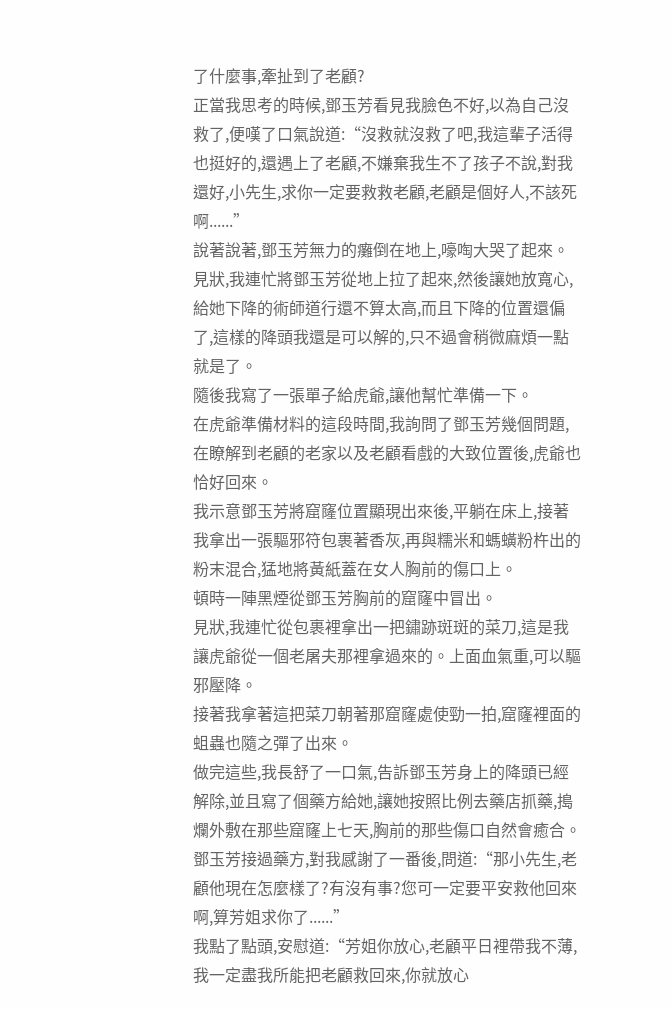了什麼事,牽扯到了老顧?
正當我思考的時候,鄧玉芳看見我臉色不好,以為自己沒救了,便嘆了口氣說道:“沒救就沒救了吧,我這輩子活得也挺好的,還遇上了老顧,不嫌棄我生不了孩子不說,對我還好,小先生,求你一定要救救老顧,老顧是個好人,不該死啊......”
說著說著,鄧玉芳無力的癱倒在地上,嚎啕大哭了起來。
見狀,我連忙將鄧玉芳從地上拉了起來,然後讓她放寬心,給她下降的術師道行還不算太高,而且下降的位置還偏了,這樣的降頭我還是可以解的,只不過會稍微麻煩一點就是了。
隨後我寫了一張單子給虎爺,讓他幫忙準備一下。
在虎爺準備材料的這段時間,我詢問了鄧玉芳幾個問題,在瞭解到老顧的老家以及老顧看戲的大致位置後,虎爺也恰好回來。
我示意鄧玉芳將窟窿位置顯現出來後,平躺在床上,接著我拿出一張驅邪符包裹著香灰,再與糯米和螞蟥粉杵出的粉末混合,猛地將黃紙蓋在女人胸前的傷口上。
頓時一陣黑煙從鄧玉芳胸前的窟窿中冒出。
見狀,我連忙從包裹裡拿出一把鏽跡斑斑的菜刀,這是我讓虎爺從一個老屠夫那裡拿過來的。上面血氣重,可以驅邪壓降。
接著我拿著這把菜刀朝著那窟窿處使勁一拍,窟窿裡面的蛆蟲也隨之彈了出來。
做完這些,我長舒了一口氣,告訴鄧玉芳身上的降頭已經解除,並且寫了個藥方給她,讓她按照比例去藥店抓藥,搗爛外敷在那些窟窿上七天,胸前的那些傷口自然會癒合。
鄧玉芳接過藥方,對我感謝了一番後,問道:“那小先生,老顧他現在怎麼樣了?有沒有事?您可一定要平安救他回來啊,算芳姐求你了......”
我點了點頭,安慰道:“芳姐你放心,老顧平日裡帶我不薄,我一定盡我所能把老顧救回來,你就放心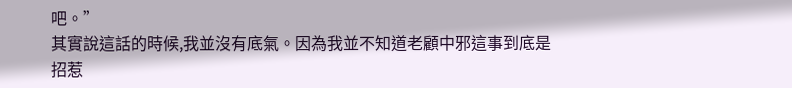吧。”
其實說這話的時候,我並沒有底氣。因為我並不知道老顧中邪這事到底是招惹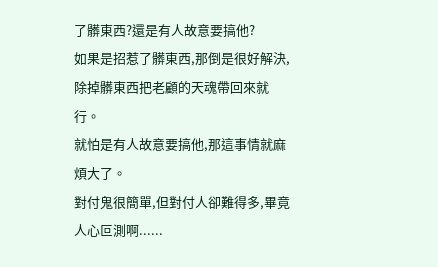了髒東西?還是有人故意要搞他?
如果是招惹了髒東西,那倒是很好解決,除掉髒東西把老顧的天魂帶回來就行。
就怕是有人故意要搞他,那這事情就麻煩大了。
對付鬼很簡單,但對付人卻難得多,畢竟人心叵測啊......